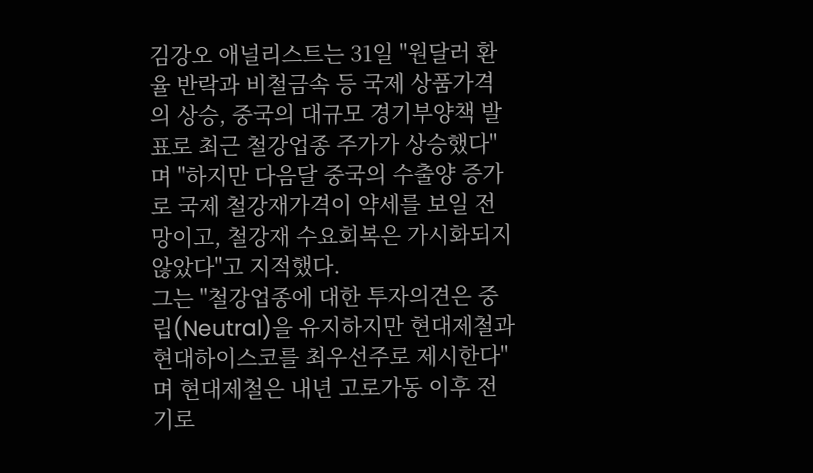김강오 애널리스트는 31일 "원달러 환율 반락과 비철금속 등 국제 상품가격의 상승, 중국의 대규모 경기부양책 발표로 최근 철강업종 주가가 상승했다"며 "하지만 다음달 중국의 수출양 증가로 국제 철강재가격이 약세를 보일 전망이고, 철강재 수요회복은 가시화되지 않았다"고 지적했다.
그는 "철강업종에 대한 투자의견은 중립(Neutral)을 유지하지만 현대제철과 현대하이스코를 최우선주로 제시한다"며 현대제철은 내년 고로가동 이후 전기로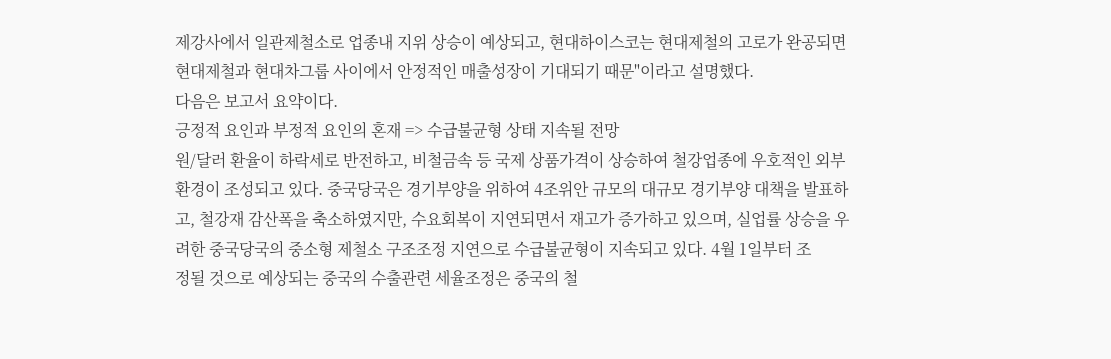제강사에서 일관제철소로 업종내 지위 상승이 예상되고, 현대하이스코는 현대제철의 고로가 완공되면 현대제철과 현대차그룹 사이에서 안정적인 매출성장이 기대되기 때문"이라고 설명했다.
다음은 보고서 요약이다.
긍정적 요인과 부정적 요인의 혼재 => 수급불균형 상태 지속될 전망
원/달러 환율이 하락세로 반전하고, 비철금속 등 국제 상품가격이 상승하여 철강업종에 우호적인 외부환경이 조성되고 있다. 중국당국은 경기부양을 위하여 4조위안 규모의 대규모 경기부양 대책을 발표하고, 철강재 감산폭을 축소하였지만, 수요회복이 지연되면서 재고가 증가하고 있으며, 실업률 상승을 우려한 중국당국의 중소형 제철소 구조조정 지연으로 수급불균형이 지속되고 있다. 4월 1일부터 조
정될 것으로 예상되는 중국의 수출관련 세율조정은 중국의 철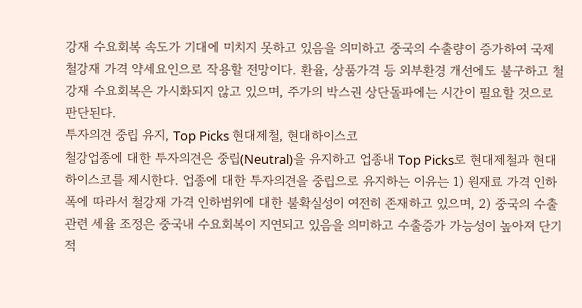강재 수요회복 속도가 기대에 미치지 못하고 있음을 의미하고 중국의 수출량이 증가하여 국제 철강재 가격 약세요인으로 작용할 전망이다. 환율, 상품가격 등 외부환경 개선에도 불구하고 철강재 수요회복은 가시화되지 않고 있으며, 주가의 박스권 상단돌파에는 시간이 필요할 것으로 판단된다.
투자의견 중립 유지, Top Picks 현대제철, 현대하이스코
철강업종에 대한 투자의견은 중립(Neutral)을 유지하고 업종내 Top Picks로 현대제철과 현대하이스코를 제시한다. 업종에 대한 투자의견을 중립으로 유지하는 이유는 1) 원재료 가격 인하폭에 따라서 철강재 가격 인하범위에 대한 불확실성이 여전히 존재하고 있으며, 2) 중국의 수출관련 세율 조정은 중국내 수요회복이 지연되고 있음을 의미하고 수출증가 가능성이 높아져 단기적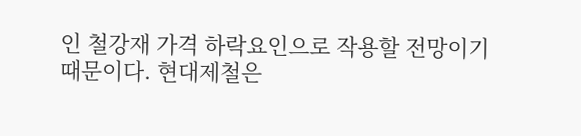인 철강재 가격 하락요인으로 작용할 전망이기 때문이다. 현대제철은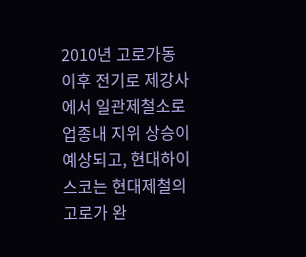2010년 고로가동 이후 전기로 제강사에서 일관제철소로 업종내 지위 상승이 예상되고, 현대하이스코는 현대제철의 고로가 완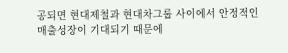공되면 현대제철과 현대차그룹 사이에서 안정적인 매출성장이 기대되기 때문에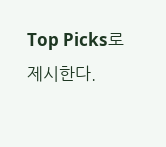Top Picks로 제시한다.